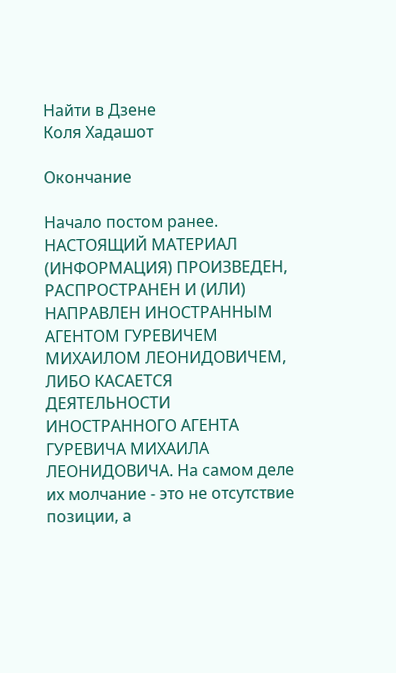Найти в Дзене
Коля Хадашот

Окончание

Начало постом ранее. НАСТОЯЩИЙ МАТЕРИАЛ (ИНФОРМАЦИЯ) ПРОИЗВЕДЕН, РАСПРОСТРАНЕН И (ИЛИ) НАПРАВЛЕН ИНОСТРАННЫМ АГЕНТОМ ГУРЕВИЧЕМ МИХАИЛОМ ЛЕОНИДОВИЧЕМ, ЛИБО КАСАЕТСЯ ДЕЯТЕЛЬНОСТИ ИНОСТРАННОГО АГЕНТА ГУРЕВИЧА МИХАИЛА ЛЕОНИДОВИЧА. На самом деле их молчание - это не отсутствие позиции, а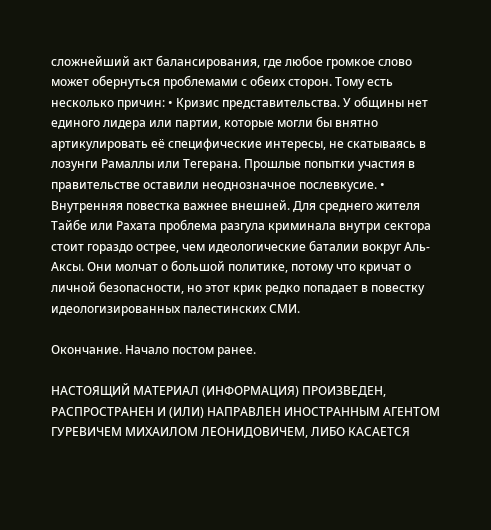сложнейший акт балансирования, где любое громкое слово может обернуться проблемами с обеих сторон. Тому есть несколько причин: • Кризис представительства. У общины нет единого лидера или партии, которые могли бы внятно артикулировать её специфические интересы, не скатываясь в лозунги Рамаллы или Тегерана. Прошлые попытки участия в правительстве оставили неоднозначное послевкусие. • Внутренняя повестка важнее внешней. Для среднего жителя Тайбе или Рахата проблема разгула криминала внутри сектора стоит гораздо острее, чем идеологические баталии вокруг Аль-Аксы. Они молчат о большой политике, потому что кричат о личной безопасности, но этот крик редко попадает в повестку идеологизированных палестинских СМИ.

Окончание. Начало постом ранее.

НАСТОЯЩИЙ МАТЕРИАЛ (ИНФОРМАЦИЯ) ПРОИЗВЕДЕН, РАСПРОСТРАНЕН И (ИЛИ) НАПРАВЛЕН ИНОСТРАННЫМ АГЕНТОМ ГУРЕВИЧЕМ МИХАИЛОМ ЛЕОНИДОВИЧЕМ, ЛИБО КАСАЕТСЯ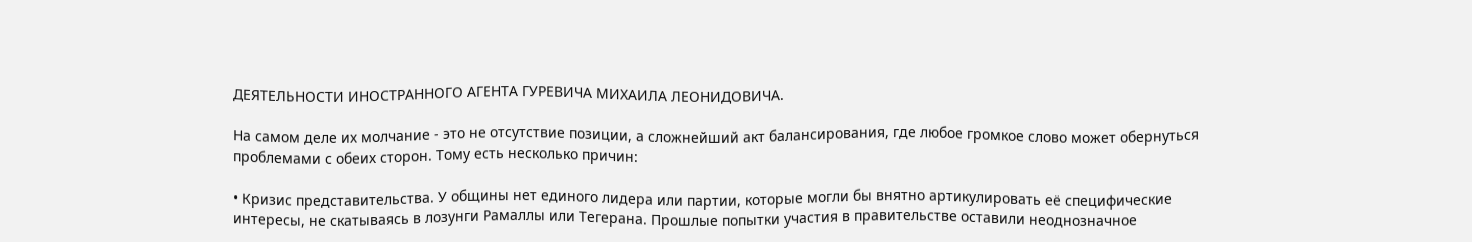ДЕЯТЕЛЬНОСТИ ИНОСТРАННОГО АГЕНТА ГУРЕВИЧА МИХАИЛА ЛЕОНИДОВИЧА.

На самом деле их молчание - это не отсутствие позиции, а сложнейший акт балансирования, где любое громкое слово может обернуться проблемами с обеих сторон. Тому есть несколько причин:

• Кризис представительства. У общины нет единого лидера или партии, которые могли бы внятно артикулировать её специфические интересы, не скатываясь в лозунги Рамаллы или Тегерана. Прошлые попытки участия в правительстве оставили неоднозначное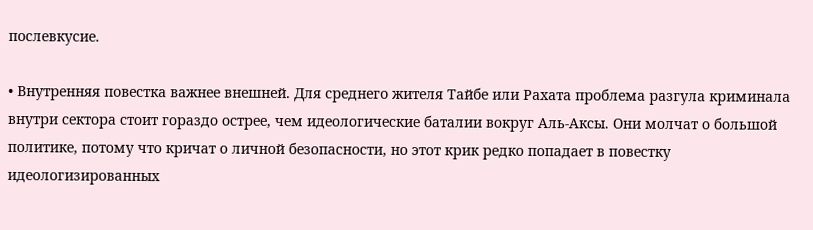послевкусие.

• Внутренняя повестка важнее внешней. Для среднего жителя Тайбе или Рахата проблема разгула криминала внутри сектора стоит гораздо острее, чем идеологические баталии вокруг Аль-Аксы. Они молчат о большой политике, потому что кричат о личной безопасности, но этот крик редко попадает в повестку идеологизированных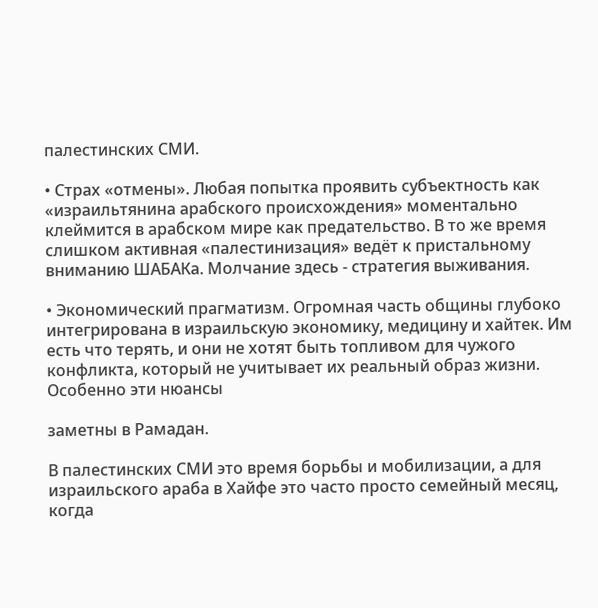палестинских СМИ.

• Страх «отмены». Любая попытка проявить субъектность как «израильтянина арабского происхождения» моментально клеймится в арабском мире как предательство. В то же время слишком активная «палестинизация» ведёт к пристальному вниманию ШАБАКа. Молчание здесь - стратегия выживания.

• Экономический прагматизм. Огромная часть общины глубоко интегрирована в израильскую экономику, медицину и хайтек. Им есть что терять, и они не хотят быть топливом для чужого конфликта, который не учитывает их реальный образ жизни. Особенно эти нюансы

заметны в Рамадан.

В палестинских СМИ это время борьбы и мобилизации, а для израильского араба в Хайфе это часто просто семейный месяц, когда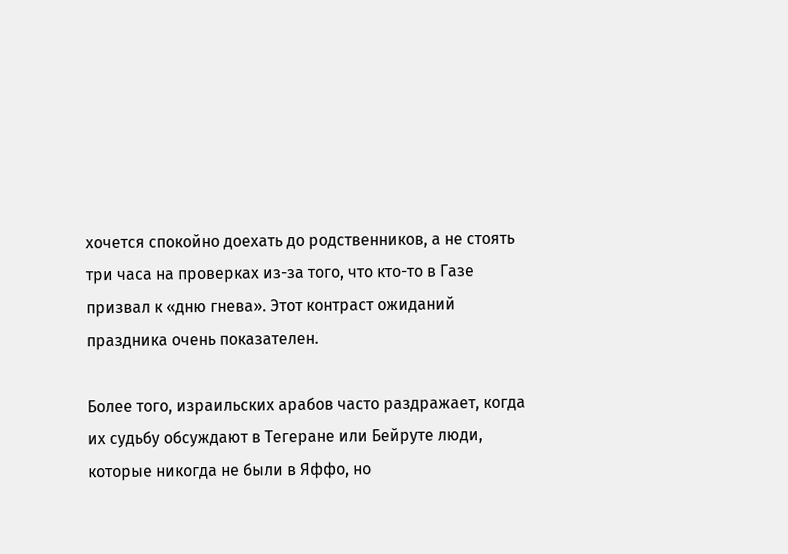хочется спокойно доехать до родственников, а не стоять три часа на проверках из-за того, что кто-то в Газе призвал к «дню гнева». Этот контраст ожиданий праздника очень показателен.

Более того, израильских арабов часто раздражает, когда их судьбу обсуждают в Тегеране или Бейруте люди, которые никогда не были в Яффо, но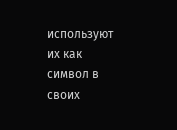используют их как символ в своих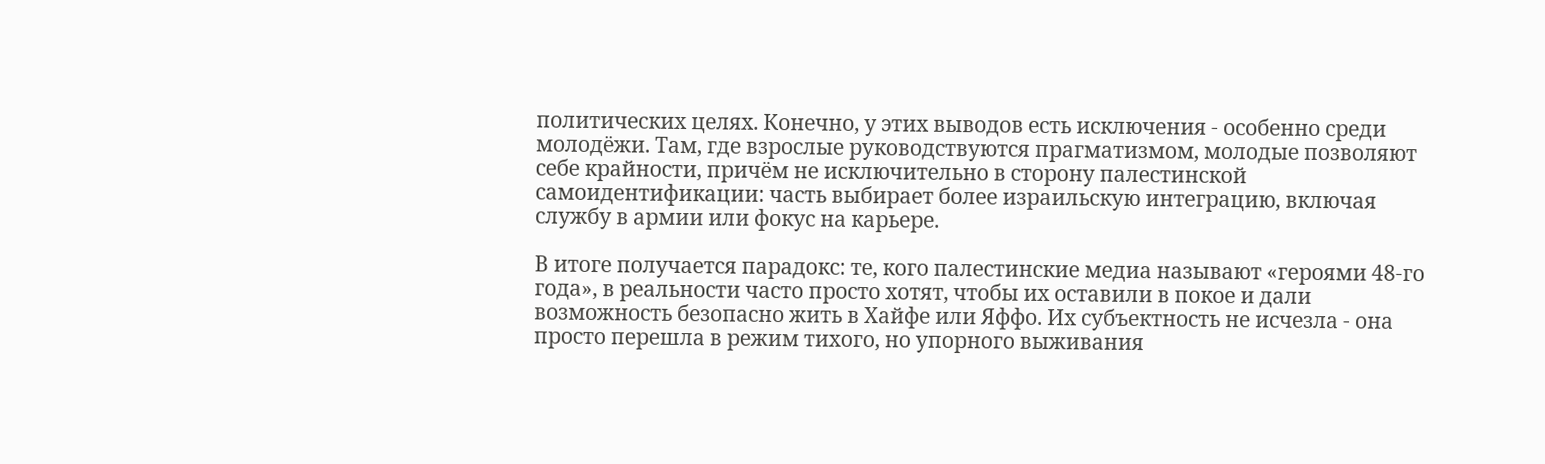политических целях. Конечно, у этих выводов есть исключения - особенно среди молодёжи. Там, где взрослые руководствуются прагматизмом, молодые позволяют себе крайности, причём не исключительно в сторону палестинской самоидентификации: часть выбирает более израильскую интеграцию, включая службу в армии или фокус на карьере.

В итоге получается парадокс: те, кого палестинские медиа называют «героями 48-го года», в реальности часто просто хотят, чтобы их оставили в покое и дали возможность безопасно жить в Хайфе или Яффо. Их субъектность не исчезла - она просто перешла в режим тихого, но упорного выживания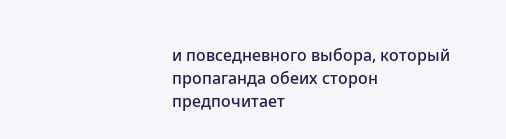и повседневного выбора, который пропаганда обеих сторон предпочитает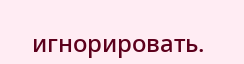игнорировать.